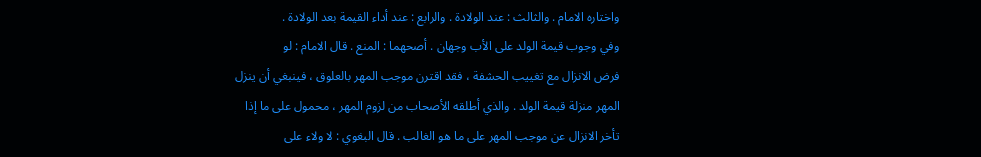واختاره الامام . والثالث : عند الولادة . والرابع : عند أداء القيمة بعد الولادة .
وفي وجوب قيمة الولد على الأب وجهان . أصحهما : المنع . قال الامام : لو
فرض الانزال مع تغييب الحشفة ، فقد اقترن موجب المهر بالعلوق ، فينبغي أن ينزل
المهر منزلة قيمة الولد . والذي أطلقه الأصحاب من لزوم المهر ، محمول على ما إذا
تأخر الانزال عن موجب المهر على ما هو الغالب . قال البغوي : لا ولاء على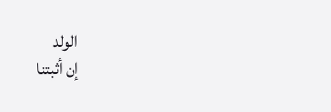الولد
إن أثبتنا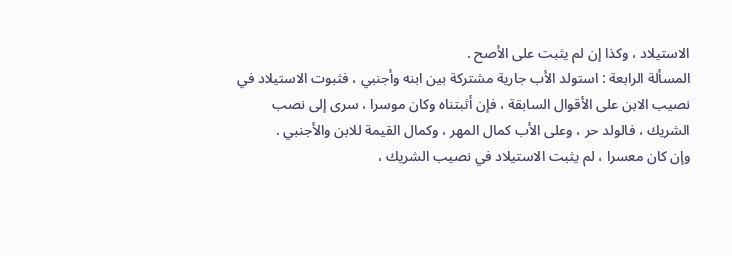الاستيلاد ، وكذا إن لم يثبت على الأصح .
المسألة الرابعة : استولد الأب جارية مشتركة بين ابنه وأجنبي ، فثبوت الاستيلاد في
نصيب الابن على الأقوال السابقة ، فإن أثبتناه وكان موسرا ، سرى إلى نصب
الشريك ، فالولد حر ، وعلى الأب كمال المهر ، وكمال القيمة للابن والأجنبي .
وإن كان معسرا ، لم يثبت الاستيلاد في نصيب الشريك ،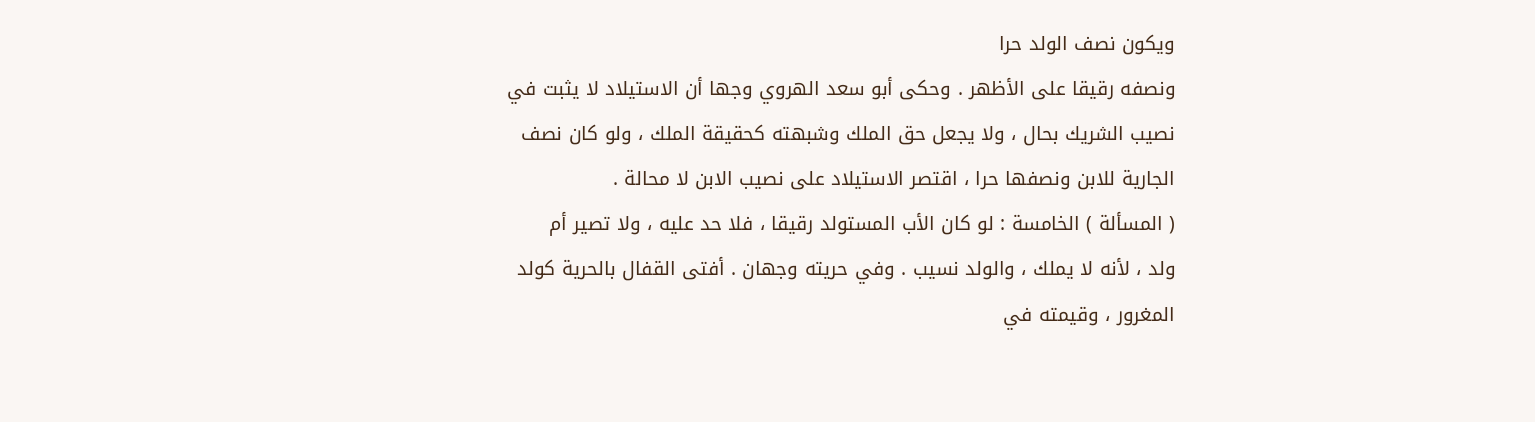ويكون نصف الولد حرا
ونصفه رقيقا على الأظهر . وحكى أبو سعد الهروي وجها أن الاستيلاد لا يثبت في
نصيب الشريك بحال ، ولا يجعل حق الملك وشبهته كحقيقة الملك ، ولو كان نصف
الجارية للابن ونصفها حرا ، اقتصر الاستيلاد على نصيب الابن لا محالة .
( المسألة ) الخامسة : لو كان الأب المستولد رقيقا ، فلا حد عليه ، ولا تصير أم
ولد ، لأنه لا يملك ، والولد نسيب . وفي حريته وجهان . أفتى القفال بالحرية كولد
المغرور ، وقيمته في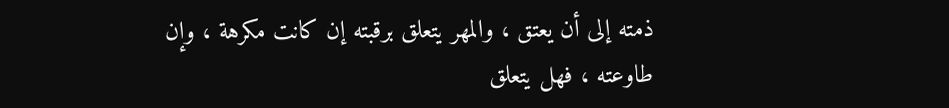ذمته إلى أن يعتق ، والمهر يتعلق برقبته إن كانت مكرهة ، وإن
طاوعته ، فهل يتعلق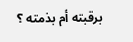برقبته أم بذمته ؟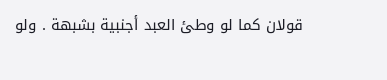قولان كما لو وطئ العبد أجنبية بشبهة . ولو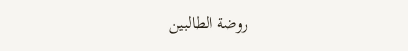روضة الطالبين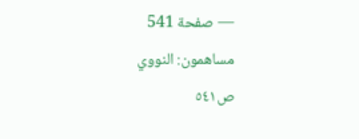— صفحة 541
مساهمون: النووي
ص٥٤١